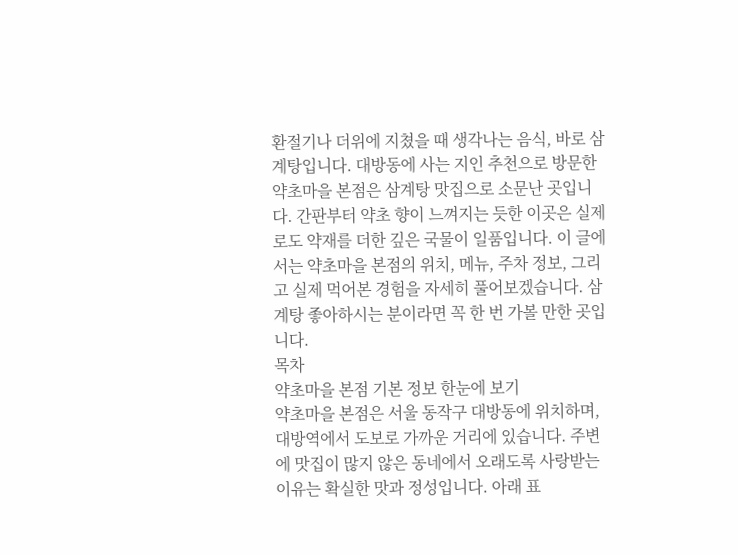환절기나 더위에 지쳤을 때 생각나는 음식, 바로 삼계탕입니다. 대방동에 사는 지인 추천으로 방문한 약초마을 본점은 삼계탕 맛집으로 소문난 곳입니다. 간판부터 약초 향이 느껴지는 듯한 이곳은 실제로도 약재를 더한 깊은 국물이 일품입니다. 이 글에서는 약초마을 본점의 위치, 메뉴, 주차 정보, 그리고 실제 먹어본 경험을 자세히 풀어보겠습니다. 삼계탕 좋아하시는 분이라면 꼭 한 번 가볼 만한 곳입니다.
목차
약초마을 본점 기본 정보 한눈에 보기
약초마을 본점은 서울 동작구 대방동에 위치하며, 대방역에서 도보로 가까운 거리에 있습니다. 주변에 맛집이 많지 않은 동네에서 오래도록 사랑받는 이유는 확실한 맛과 정성입니다. 아래 표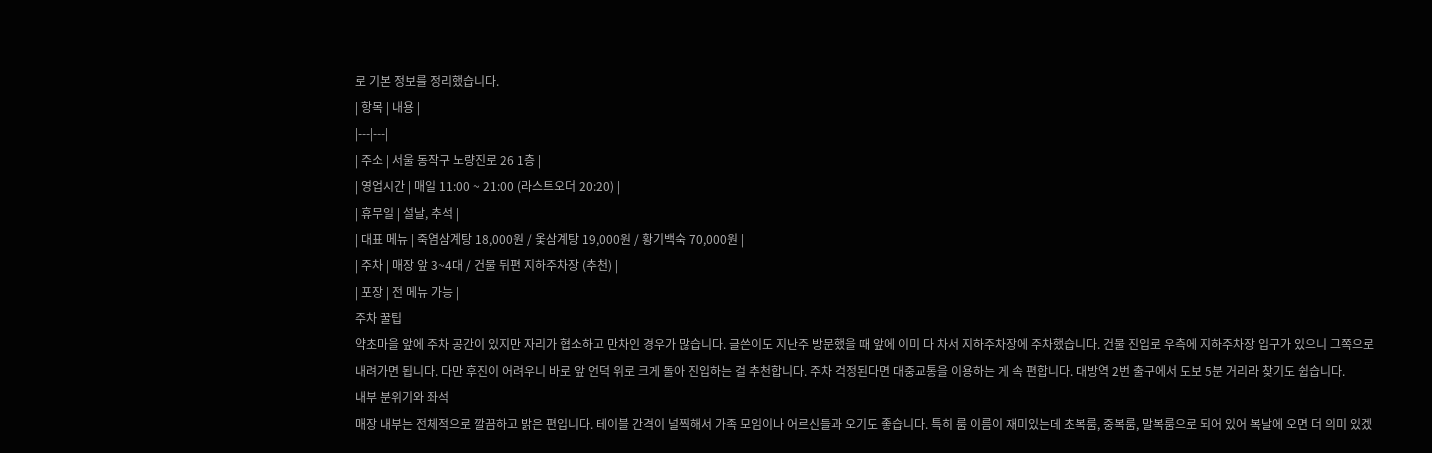로 기본 정보를 정리했습니다.
| 항목 | 내용 |
|---|---|
| 주소 | 서울 동작구 노량진로 26 1층 |
| 영업시간 | 매일 11:00 ~ 21:00 (라스트오더 20:20) |
| 휴무일 | 설날, 추석 |
| 대표 메뉴 | 죽염삼계탕 18,000원 / 옻삼계탕 19,000원 / 황기백숙 70,000원 |
| 주차 | 매장 앞 3~4대 / 건물 뒤편 지하주차장 (추천) |
| 포장 | 전 메뉴 가능 |
주차 꿀팁
약초마을 앞에 주차 공간이 있지만 자리가 협소하고 만차인 경우가 많습니다. 글쓴이도 지난주 방문했을 때 앞에 이미 다 차서 지하주차장에 주차했습니다. 건물 진입로 우측에 지하주차장 입구가 있으니 그쪽으로 내려가면 됩니다. 다만 후진이 어려우니 바로 앞 언덕 위로 크게 돌아 진입하는 걸 추천합니다. 주차 걱정된다면 대중교통을 이용하는 게 속 편합니다. 대방역 2번 출구에서 도보 5분 거리라 찾기도 쉽습니다.
내부 분위기와 좌석
매장 내부는 전체적으로 깔끔하고 밝은 편입니다. 테이블 간격이 널찍해서 가족 모임이나 어르신들과 오기도 좋습니다. 특히 룸 이름이 재미있는데 초복룸, 중복룸, 말복룸으로 되어 있어 복날에 오면 더 의미 있겠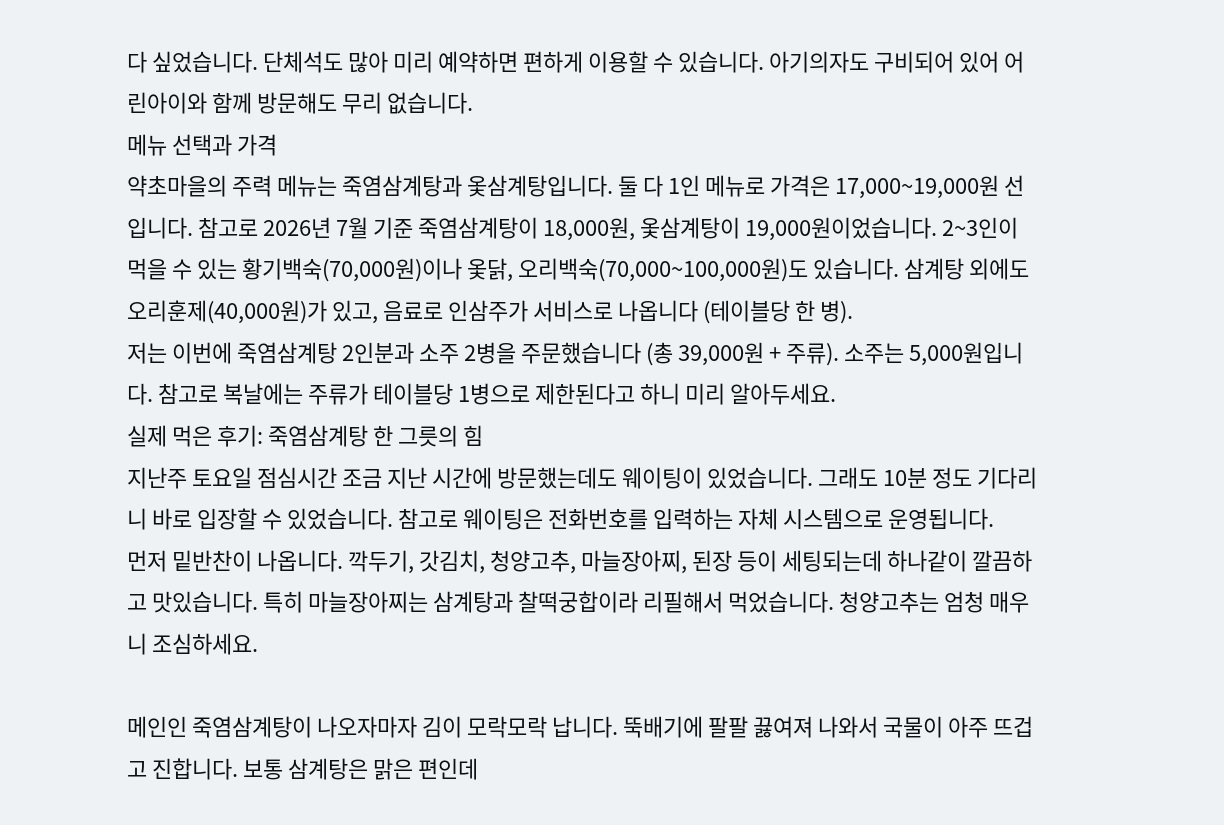다 싶었습니다. 단체석도 많아 미리 예약하면 편하게 이용할 수 있습니다. 아기의자도 구비되어 있어 어린아이와 함께 방문해도 무리 없습니다.
메뉴 선택과 가격
약초마을의 주력 메뉴는 죽염삼계탕과 옻삼계탕입니다. 둘 다 1인 메뉴로 가격은 17,000~19,000원 선입니다. 참고로 2026년 7월 기준 죽염삼계탕이 18,000원, 옻삼계탕이 19,000원이었습니다. 2~3인이 먹을 수 있는 황기백숙(70,000원)이나 옻닭, 오리백숙(70,000~100,000원)도 있습니다. 삼계탕 외에도 오리훈제(40,000원)가 있고, 음료로 인삼주가 서비스로 나옵니다 (테이블당 한 병).
저는 이번에 죽염삼계탕 2인분과 소주 2병을 주문했습니다 (총 39,000원 + 주류). 소주는 5,000원입니다. 참고로 복날에는 주류가 테이블당 1병으로 제한된다고 하니 미리 알아두세요.
실제 먹은 후기: 죽염삼계탕 한 그릇의 힘
지난주 토요일 점심시간 조금 지난 시간에 방문했는데도 웨이팅이 있었습니다. 그래도 10분 정도 기다리니 바로 입장할 수 있었습니다. 참고로 웨이팅은 전화번호를 입력하는 자체 시스템으로 운영됩니다.
먼저 밑반찬이 나옵니다. 깍두기, 갓김치, 청양고추, 마늘장아찌, 된장 등이 세팅되는데 하나같이 깔끔하고 맛있습니다. 특히 마늘장아찌는 삼계탕과 찰떡궁합이라 리필해서 먹었습니다. 청양고추는 엄청 매우니 조심하세요.

메인인 죽염삼계탕이 나오자마자 김이 모락모락 납니다. 뚝배기에 팔팔 끓여져 나와서 국물이 아주 뜨겁고 진합니다. 보통 삼계탕은 맑은 편인데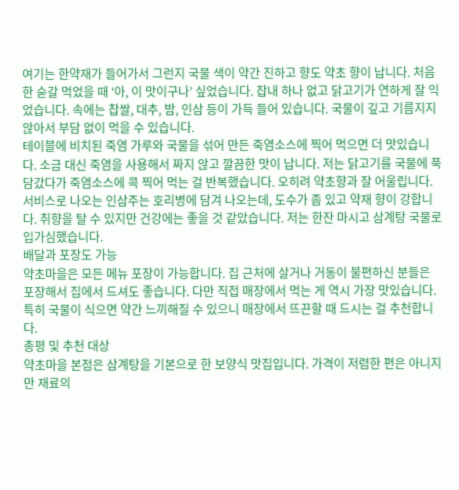여기는 한약재가 들어가서 그런지 국물 색이 약간 진하고 향도 약초 향이 납니다. 처음 한 숟갈 먹었을 때 ‘아, 이 맛이구나’ 싶었습니다. 잡내 하나 없고 닭고기가 연하게 잘 익었습니다. 속에는 찹쌀, 대추, 밤, 인삼 등이 가득 들어 있습니다. 국물이 깊고 기름지지 않아서 부담 없이 먹을 수 있습니다.
테이블에 비치된 죽염 가루와 국물을 섞어 만든 죽염소스에 찍어 먹으면 더 맛있습니다. 소금 대신 죽염을 사용해서 짜지 않고 깔끔한 맛이 납니다. 저는 닭고기를 국물에 푹 담갔다가 죽염소스에 콕 찍어 먹는 걸 반복했습니다. 오히려 약초향과 잘 어울립니다.
서비스로 나오는 인삼주는 호리병에 담겨 나오는데, 도수가 좀 있고 약재 향이 강합니다. 취향을 탈 수 있지만 건강에는 좋을 것 같았습니다. 저는 한잔 마시고 삼계탕 국물로 입가심했습니다.
배달과 포장도 가능
약초마을은 모든 메뉴 포장이 가능합니다. 집 근처에 살거나 거동이 불편하신 분들은 포장해서 집에서 드셔도 좋습니다. 다만 직접 매장에서 먹는 게 역시 가장 맛있습니다. 특히 국물이 식으면 약간 느끼해질 수 있으니 매장에서 뜨끈할 때 드시는 걸 추천합니다.
총평 및 추천 대상
약초마을 본점은 삼계탕을 기본으로 한 보양식 맛집입니다. 가격이 저렴한 편은 아니지만 재료의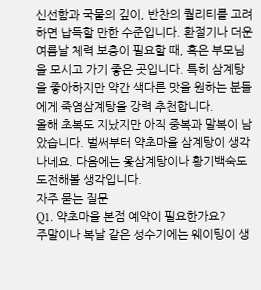신선함과 국물의 깊이, 반찬의 퀄리티를 고려하면 납득할 만한 수준입니다. 환절기나 더운 여름날 체력 보충이 필요할 때, 혹은 부모님을 모시고 가기 좋은 곳입니다. 특히 삼계탕을 좋아하지만 약간 색다른 맛을 원하는 분들에게 죽염삼계탕을 강력 추천합니다.
올해 초복도 지났지만 아직 중복과 말복이 남았습니다. 벌써부터 약초마을 삼계탕이 생각나네요. 다음에는 옻삼계탕이나 황기백숙도 도전해볼 생각입니다.
자주 묻는 질문
Q1. 약초마을 본점 예약이 필요한가요?
주말이나 복날 같은 성수기에는 웨이팅이 생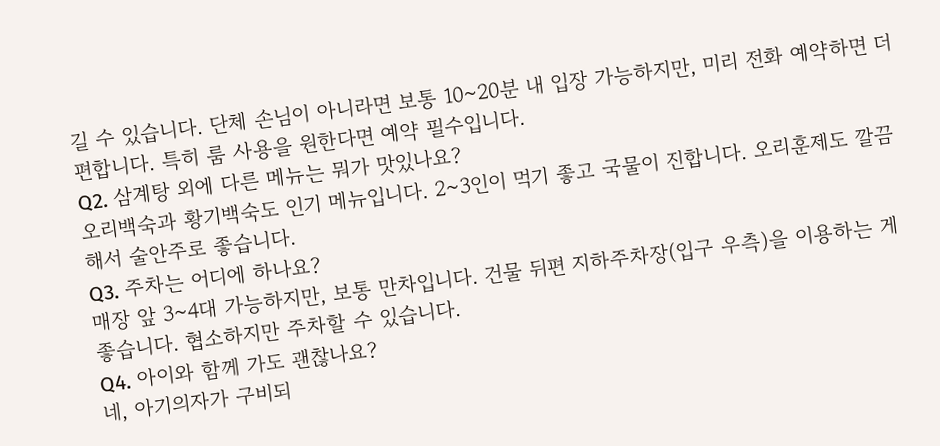길 수 있습니다. 단체 손님이 아니라면 보통 10~20분 내 입장 가능하지만, 미리 전화 예약하면 더 편합니다. 특히 룸 사용을 원한다면 예약 필수입니다.
Q2. 삼계탕 외에 다른 메뉴는 뭐가 맛있나요?
오리백숙과 황기백숙도 인기 메뉴입니다. 2~3인이 먹기 좋고 국물이 진합니다. 오리훈제도 깔끔해서 술안주로 좋습니다.
Q3. 주차는 어디에 하나요?
매장 앞 3~4대 가능하지만, 보통 만차입니다. 건물 뒤편 지하주차장(입구 우측)을 이용하는 게 좋습니다. 협소하지만 주차할 수 있습니다.
Q4. 아이와 함께 가도 괜찮나요?
네, 아기의자가 구비되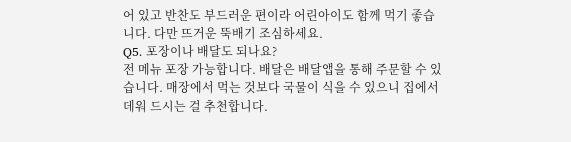어 있고 반찬도 부드러운 편이라 어린아이도 함께 먹기 좋습니다. 다만 뜨거운 뚝배기 조심하세요.
Q5. 포장이나 배달도 되나요?
전 메뉴 포장 가능합니다. 배달은 배달앱을 통해 주문할 수 있습니다. 매장에서 먹는 것보다 국물이 식을 수 있으니 집에서 데워 드시는 걸 추천합니다.